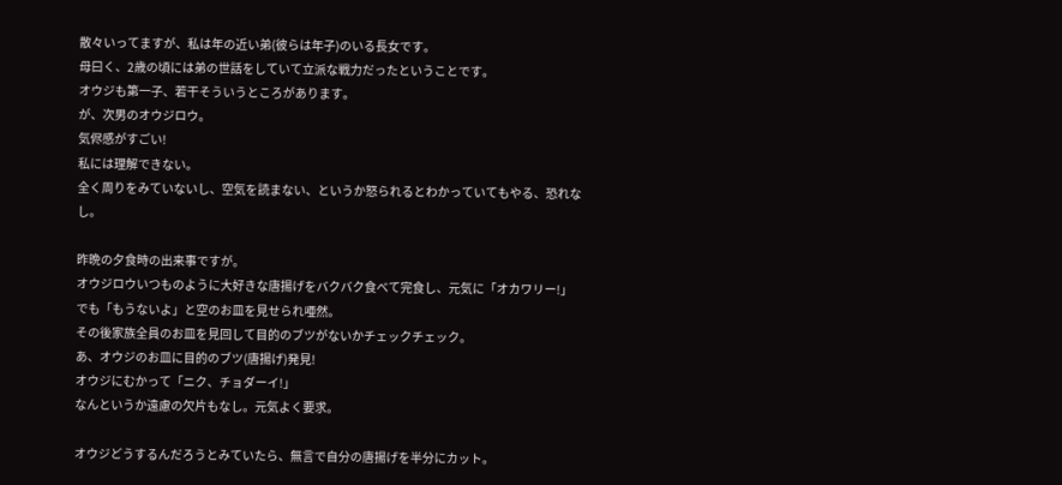散々いってますが、私は年の近い弟(彼らは年子)のいる長女です。
母曰く、2歳の頃には弟の世話をしていて立派な戦力だったということです。
オウジも第一子、若干そういうところがあります。
が、次男のオウジロウ。
気侭感がすごい!
私には理解できない。
全く周りをみていないし、空気を読まない、というか怒られるとわかっていてもやる、恐れなし。

昨晩の夕食時の出来事ですが。
オウジロウいつものように大好きな唐揚げをバクバク食べて完食し、元気に「オカワリー!」
でも「もうないよ」と空のお皿を見せられ唖然。
その後家族全員のお皿を見回して目的のブツがないかチェックチェック。
あ、オウジのお皿に目的のブツ(唐揚げ)発見!
オウジにむかって「ニク、チョダーイ!」
なんというか遠慮の欠片もなし。元気よく要求。

オウジどうするんだろうとみていたら、無言で自分の唐揚げを半分にカット。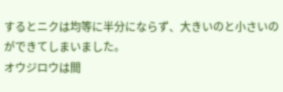するとニクは均等に半分にならず、大きいのと小さいのができてしまいました。
オウジロウは間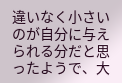違いなく小さいのが自分に与えられる分だと思ったようで、大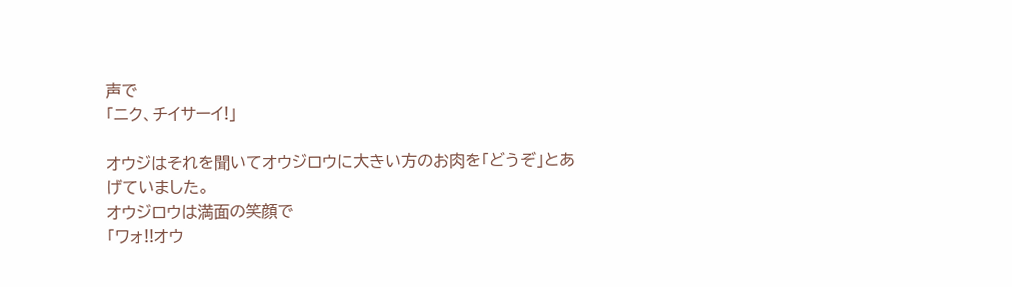声で
「ニク、チイサーイ!」

オウジはそれを聞いてオウジロウに大きい方のお肉を「どうぞ」とあげていました。
オウジロウは満面の笑顔で
「ワォ!!オウ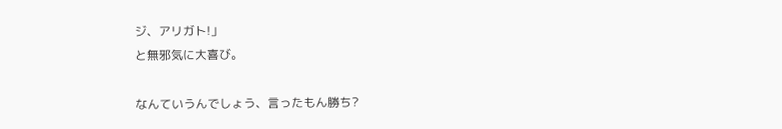ジ、アリガト!」
と無邪気に大喜び。

なんていうんでしょう、言ったもん勝ち?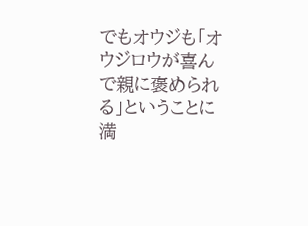でもオウジも「オウジロウが喜んで親に褒められる」ということに満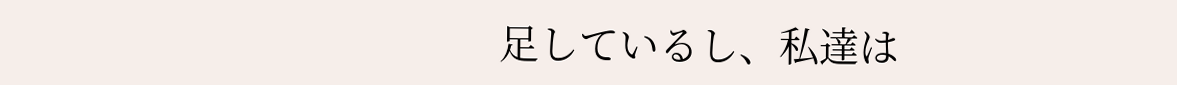足しているし、私達は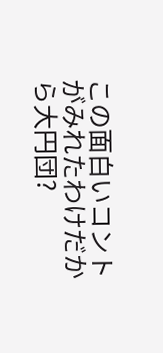この面白いコントがみれたわけだから大円団?